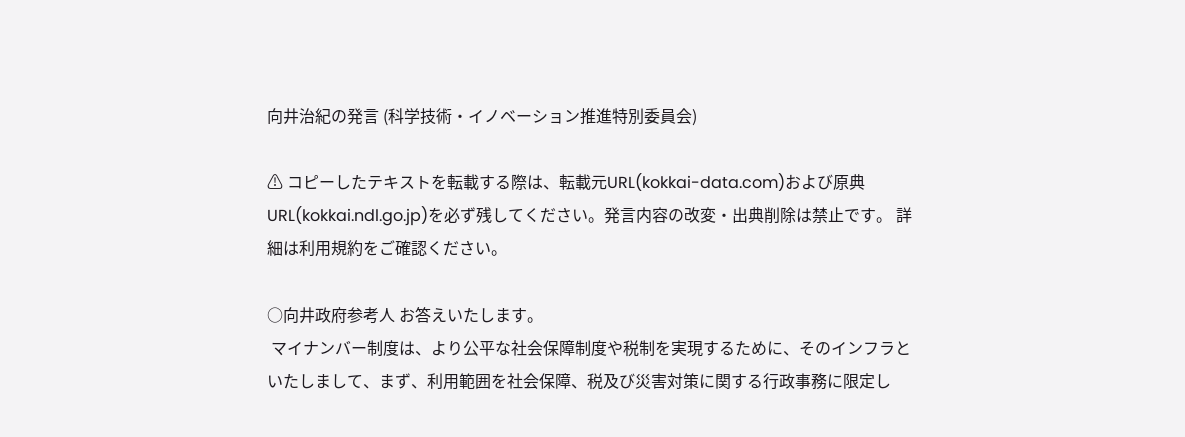向井治紀の発言 (科学技術・イノベーション推進特別委員会)

⚠ コピーしたテキストを転載する際は、転載元URL(kokkai-data.com)および原典URL(kokkai.ndl.go.jp)を必ず残してください。発言内容の改変・出典削除は禁止です。 詳細は利用規約をご確認ください。

○向井政府参考人 お答えいたします。
 マイナンバー制度は、より公平な社会保障制度や税制を実現するために、そのインフラといたしまして、まず、利用範囲を社会保障、税及び災害対策に関する行政事務に限定し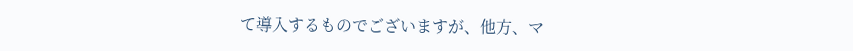て導入するものでございますが、他方、マ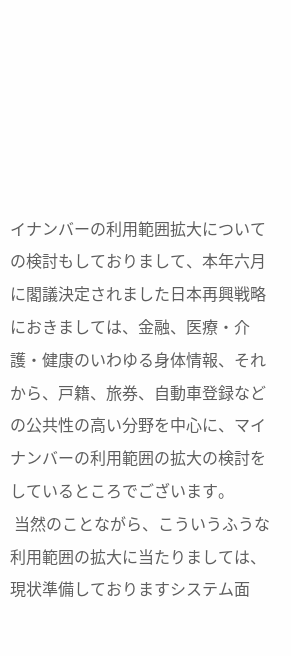イナンバーの利用範囲拡大についての検討もしておりまして、本年六月に閣議決定されました日本再興戦略におきましては、金融、医療・介護・健康のいわゆる身体情報、それから、戸籍、旅券、自動車登録などの公共性の高い分野を中心に、マイナンバーの利用範囲の拡大の検討をしているところでございます。
 当然のことながら、こういうふうな利用範囲の拡大に当たりましては、現状準備しておりますシステム面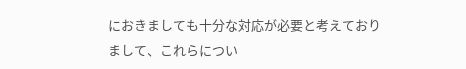におきましても十分な対応が必要と考えておりまして、これらについ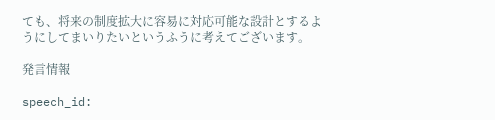ても、将来の制度拡大に容易に対応可能な設計とするようにしてまいりたいというふうに考えてございます。

発言情報

speech_id: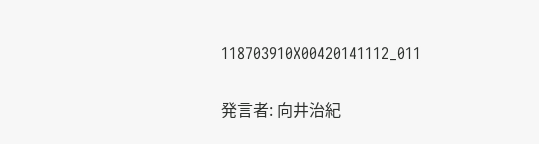118703910X00420141112_011

発言者: 向井治紀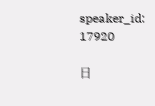speaker_id: 17920

日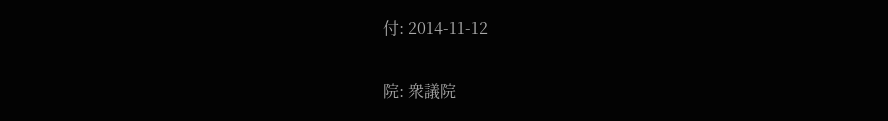付: 2014-11-12

院: 衆議院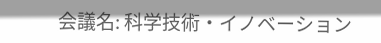会議名: 科学技術・イノベーション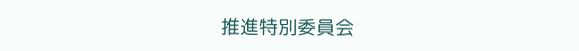推進特別委員会